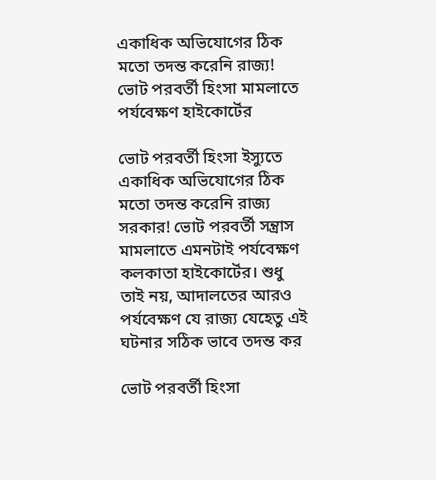একাধিক অভিযোগের ঠিক মতো তদন্ত করেনি রাজ্য! ভোট পরবর্তী হিংসা মামলাতে পর্যবেক্ষণ হাইকোর্টের

ভোট পরবর্তী হিংসা ইস্যুতে একাধিক অভিযোগের ঠিক মতো তদন্ত করেনি রাজ্য সরকার! ভোট পরবর্তী সন্ত্রাস মামলাতে এমনটাই পর্যবেক্ষণ কলকাতা হাইকোর্টের। শুধু তাই নয়, আদালতের আরও পর্যবেক্ষণ যে রাজ্য যেহেতু এই ঘটনার সঠিক ভাবে তদন্ত কর

ভোট পরবর্তী হিংসা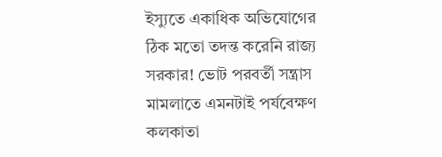ইস্যুতে একাধিক অভিযোগের ঠিক মতো তদন্ত করেনি রাজ্য সরকার! ভোট পরবর্তী সন্ত্রাস মামলাতে এমনটাই পর্যবেক্ষণ কলকাতা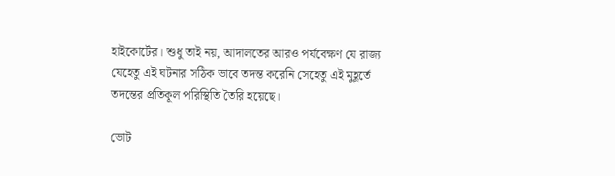হাইকোর্টের। শুধু তাই নয়, আদালতের আরও পর্যবেক্ষণ যে রাজ্য যেহেতু এই ঘটনার সঠিক ভাবে তদন্ত করেনি সেহেতু এই মুহূর্তে তদন্তের প্রতিকূল পরিস্থিতি তৈরি হয়েছে।

ভোট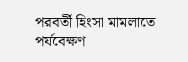পরবর্তী হিংসা মামলাতে পর্যবেক্ষণ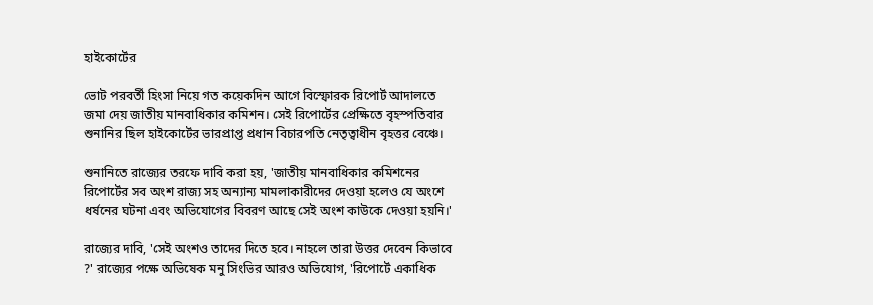হাইকোর্টের

ভোট পরবর্তী হিংসা নিয়ে গত কয়েকদিন আগে বিস্ফোরক রিপোর্ট আদালতে জমা দেয় জাতীয় মানবাধিকার কমিশন। সেই রিপোর্টের প্রেক্ষিতে বৃহস্পতিবার শুনানির ছিল হাইকোর্টের ভারপ্রাপ্ত প্রধান বিচারপতি নেতৃত্বাধীন বৃহত্তর বেঞ্চে।

শুনানিতে রাজ্যের তরফে দাবি করা হয়, 'জাতীয় মানবাধিকার কমিশনের রিপোর্টের সব অংশ রাজ্য সহ অন্যান্য মামলাকারীদের দেওয়া হলেও যে অংশে ধর্ষনের ঘটনা এবং অভিযোগের বিবরণ আছে সেই অংশ কাউকে দেওয়া হয়নি।'

রাজ্যের দাবি, 'সেই অংশও তাদের দিতে হবে। নাহলে তারা উত্তর দেবেন কিভাবে ?' রাজ্যের পক্ষে অভিষেক মনু সিংভির আরও অভিযোগ, 'রিপোর্টে একাধিক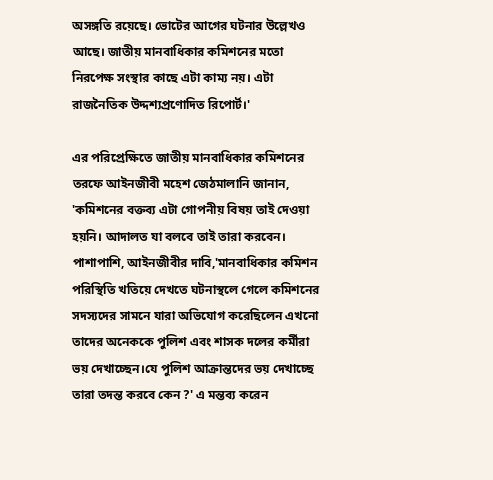অসঙ্গতি রয়েছে। ভোটের আগের ঘটনার উল্লেখও আছে। জাতীয় মানবাধিকার কমিশনের মতো নিরপেক্ষ সংস্থার কাছে এটা কাম্য নয়। এটা রাজনৈতিক উদ্দশ্যপ্রণোদিত রিপোর্ট।'

এর পরিপ্রেক্ষিতে জাতীয় মানবাধিকার কমিশনের তরফে আইনজীবী মহেশ জেঠমালানি জানান, 'কমিশনের বক্তব্য এটা গোপনীয় বিষয় তাই দেওয়া হয়নি। আদালত যা বলবে তাই তারা করবেন। পাশাপাশি, আইনজীবীর দাবি,'মানবাধিকার কমিশন পরিস্থিতি খতিয়ে দেখতে ঘটনাস্থলে গেলে কমিশনের সদস্যদের সামনে যারা অভিযোগ করেছিলেন এখনো তাদের অনেককে পুলিশ এবং শাসক দলের কর্মীরা ভয় দেখাচ্ছেন।যে পুলিশ আক্রান্তদের ভয় দেখাচ্ছে তারা তদন্ত করবে কেন ?' এ মন্তব্য করেন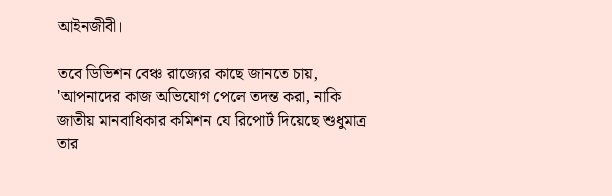আইনজীবী।

তবে ডিভিশন বেঞ্চ রাজ্যের কাছে জানতে চায়, 'আপনাদের কাজ অভিযোগ পেলে তদন্ত করা, নাকি জাতীয় মানবাধিকার কমিশন যে রিপোর্ট দিয়েছে শুধুমাত্র তার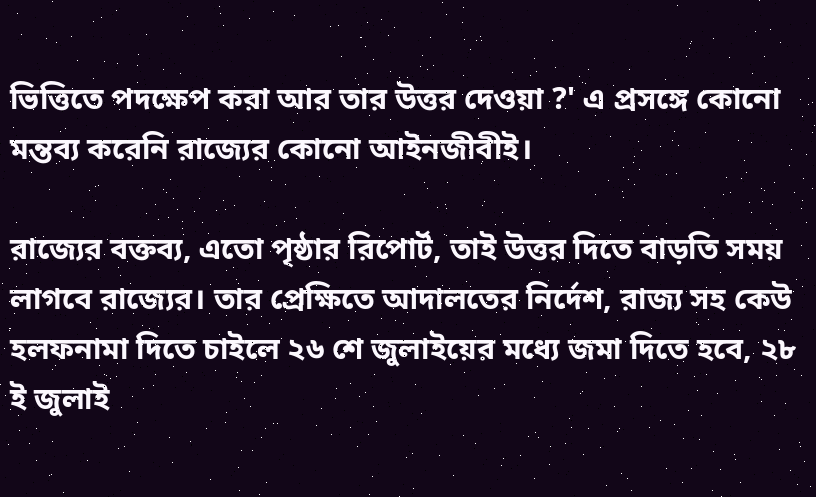ভিত্তিতে পদক্ষেপ করা আর তার উত্তর দেওয়া ?' এ প্রসঙ্গে কোনো মন্তব্য করেনি রাজ্যের কোনো আইনজীবীই।

রাজ্যের বক্তব্য, এতো পৃষ্ঠার রিপোর্ট, তাই উত্তর দিতে বাড়তি সময় লাগবে রাজ্যের। তার প্রেক্ষিতে আদালতের নির্দেশ, রাজ্য সহ কেউ হলফনামা দিতে চাইলে ২৬ শে জুলাইয়ের মধ্যে জমা দিতে হবে, ২৮ ই জুলাই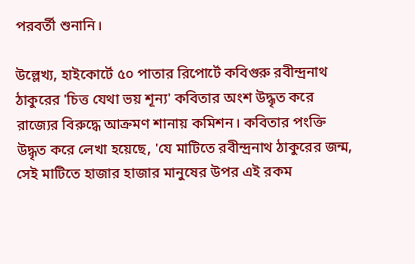পরবর্তী শুনানি।

উল্লেখ্য, হাইকোর্টে ৫০ পাতার রিপোর্টে কবিগুরু রবীন্দ্রনাথ ঠাকুরের 'চিত্ত যেথা ভয় শূন্য' কবিতার অংশ উদ্ধৃত করে রাজ্যের বিরুদ্ধে আক্রমণ শানায় কমিশন। কবিতার পংক্তি উদ্ধৃত করে লেখা হয়েছে, 'যে মাটিতে রবীন্দ্রনাথ ঠাকুরের জন্ম, সেই মাটিতে হাজার হাজার মানুষের উপর এই রকম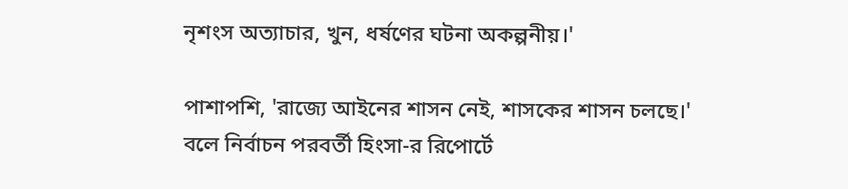নৃশংস অত্যাচার, খুন, ধর্ষণের ঘটনা অকল্পনীয়।'

পাশাপশি, 'রাজ্যে আইনের শাসন নেই, শাসকের শাসন চলছে।' বলে নির্বাচন পরবর্তী হিংসা-র রিপোর্টে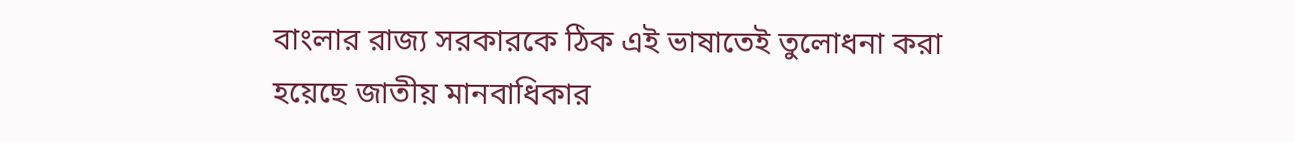বাংলার রাজ্য সরকারকে ঠিক এই ভাষাতেই তুলোধনা করা হয়েছে জাতীয় মানবাধিকার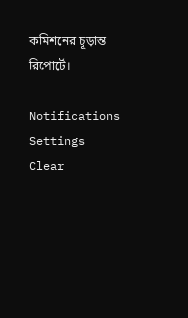কমিশনের চূড়ান্ত রিপোর্টে।

Notifications
Settings
Clear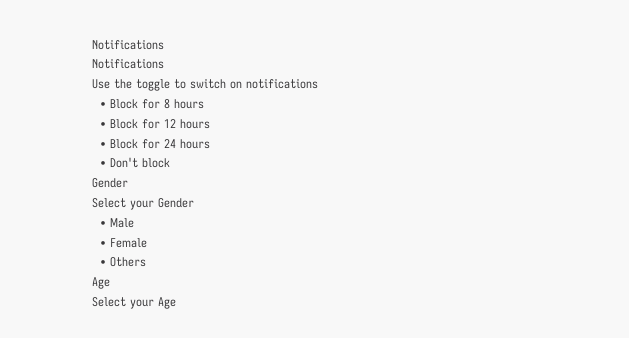Notifications
Notifications
Use the toggle to switch on notifications
  • Block for 8 hours
  • Block for 12 hours
  • Block for 24 hours
  • Don't block
Gender
Select your Gender
  • Male
  • Female
  • Others
Age
Select your Age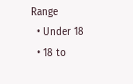Range
  • Under 18
  • 18 to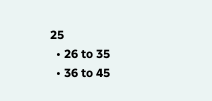25
  • 26 to 35
  • 36 to 45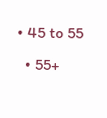• 45 to 55
  • 55+